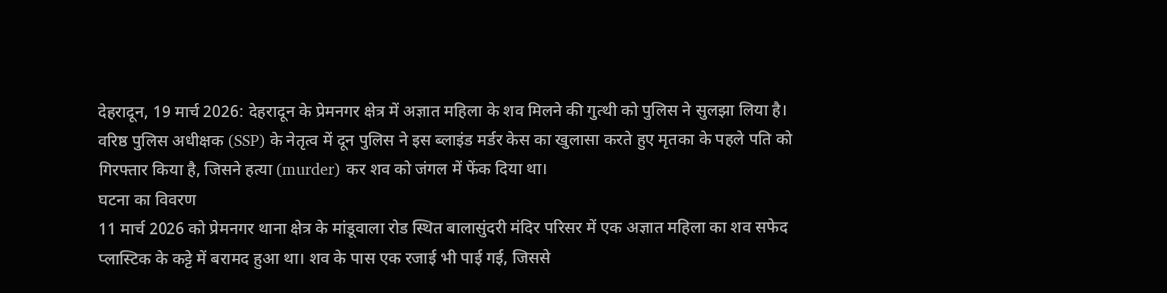देहरादून, 19 मार्च 2026: देहरादून के प्रेमनगर क्षेत्र में अज्ञात महिला के शव मिलने की गुत्थी को पुलिस ने सुलझा लिया है। वरिष्ठ पुलिस अधीक्षक (SSP) के नेतृत्व में दून पुलिस ने इस ब्लाइंड मर्डर केस का खुलासा करते हुए मृतका के पहले पति को गिरफ्तार किया है, जिसने हत्या (murder) कर शव को जंगल में फेंक दिया था।
घटना का विवरण
11 मार्च 2026 को प्रेमनगर थाना क्षेत्र के मांडूवाला रोड स्थित बालासुंदरी मंदिर परिसर में एक अज्ञात महिला का शव सफेद प्लास्टिक के कट्टे में बरामद हुआ था। शव के पास एक रजाई भी पाई गई, जिससे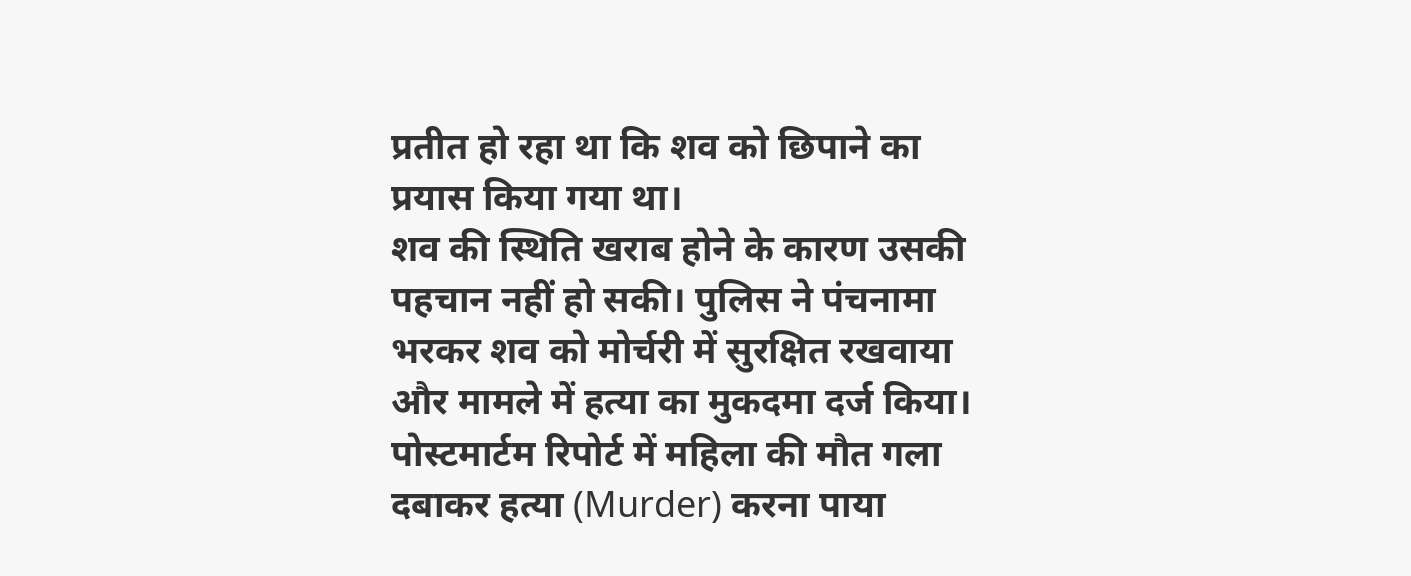प्रतीत हो रहा था कि शव को छिपाने का प्रयास किया गया था।
शव की स्थिति खराब होने के कारण उसकी पहचान नहीं हो सकी। पुलिस ने पंचनामा भरकर शव को मोर्चरी में सुरक्षित रखवाया और मामले में हत्या का मुकदमा दर्ज किया। पोस्टमार्टम रिपोर्ट में महिला की मौत गला दबाकर हत्या (Murder) करना पाया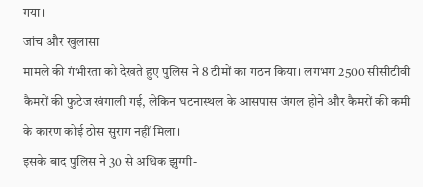गया।
जांच और खुलासा
मामले की गंभीरता को देखते हुए पुलिस ने 8 टीमों का गठन किया। लगभग 2500 सीसीटीवी कैमरों की फुटेज खंगाली गई, लेकिन घटनास्थल के आसपास जंगल होने और कैमरों की कमी के कारण कोई ठोस सुराग नहीं मिला।
इसके बाद पुलिस ने 30 से अधिक झुग्गी-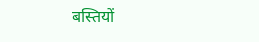बस्तियों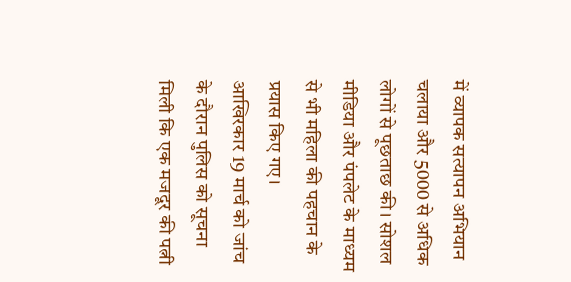में व्यापक सत्यापन अभियान चलाया और 5000 से अधिक लोगों से पूछताछ की। सोशल मीडिया और पंपलेट के माध्यम से भी महिला की पहचान के प्रयास किए गए।
आखिरकार 19 मार्च को जांच के दौरान पुलिस को सूचना मिली कि एक मजदूर की पत्नी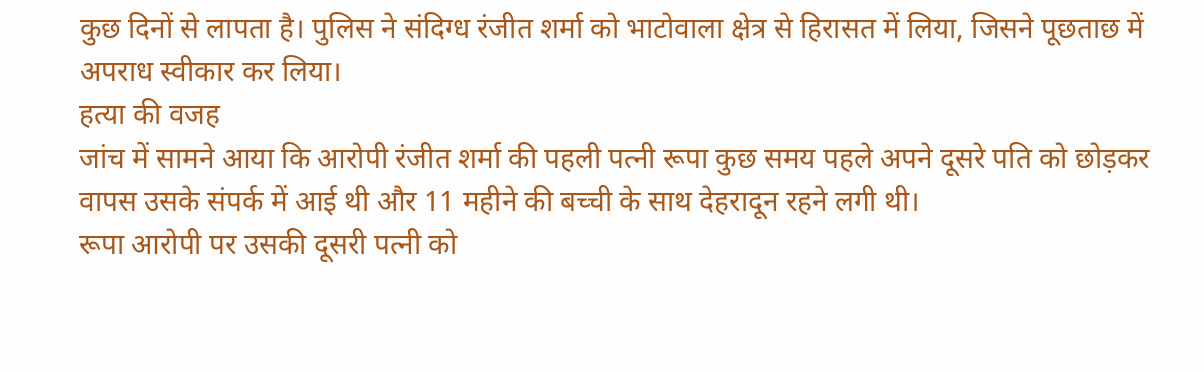कुछ दिनों से लापता है। पुलिस ने संदिग्ध रंजीत शर्मा को भाटोवाला क्षेत्र से हिरासत में लिया, जिसने पूछताछ में अपराध स्वीकार कर लिया।
हत्या की वजह
जांच में सामने आया कि आरोपी रंजीत शर्मा की पहली पत्नी रूपा कुछ समय पहले अपने दूसरे पति को छोड़कर वापस उसके संपर्क में आई थी और 11 महीने की बच्ची के साथ देहरादून रहने लगी थी।
रूपा आरोपी पर उसकी दूसरी पत्नी को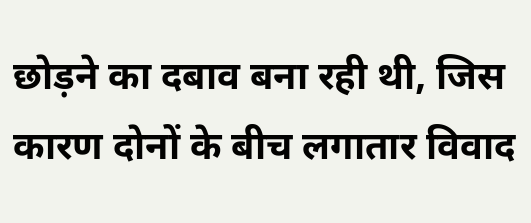छोड़ने का दबाव बना रही थी, जिस कारण दोनों के बीच लगातार विवाद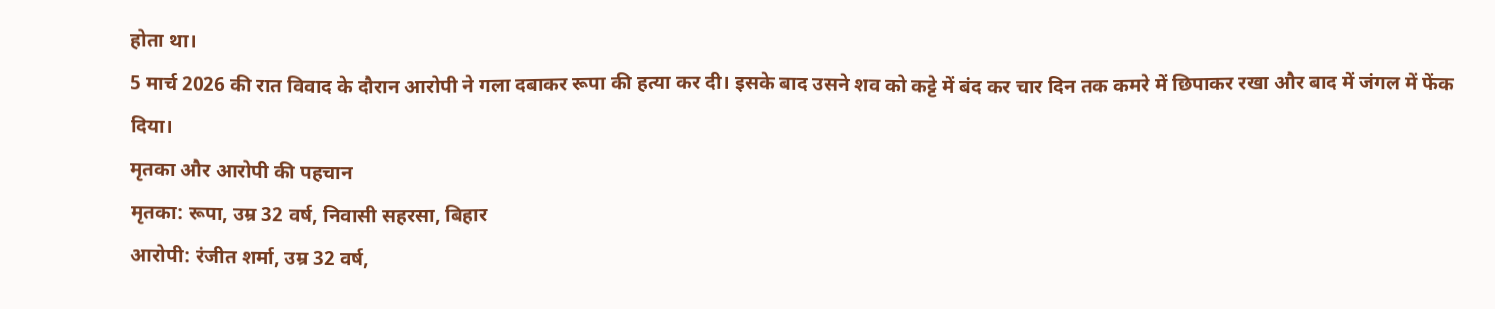होता था।
5 मार्च 2026 की रात विवाद के दौरान आरोपी ने गला दबाकर रूपा की हत्या कर दी। इसके बाद उसने शव को कट्टे में बंद कर चार दिन तक कमरे में छिपाकर रखा और बाद में जंगल में फेंक दिया।
मृतका और आरोपी की पहचान
मृतका: रूपा, उम्र 32 वर्ष, निवासी सहरसा, बिहार
आरोपी: रंजीत शर्मा, उम्र 32 वर्ष,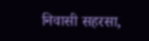निवासी सहरसा,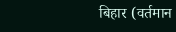बिहार (वर्तमान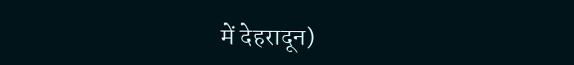में देहरादून)